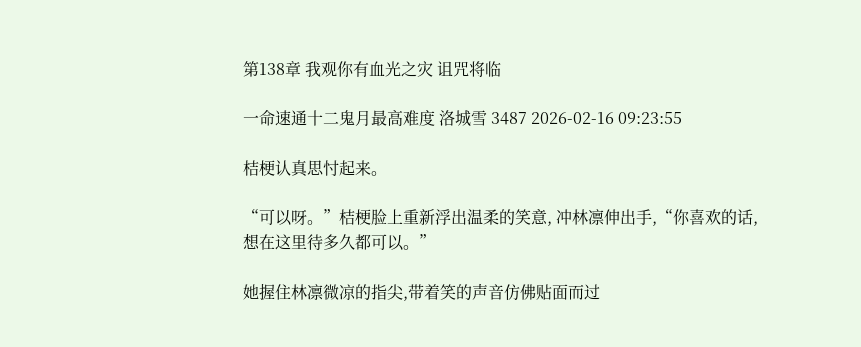第138章 我观你有血光之灾 诅咒将临

一命速通十二鬼月最高难度 洛城雪 3487 2026-02-16 09:23:55

桔梗认真思忖起来。

“可以呀。”桔梗脸上重新浮出温柔的笑意, 冲林凛伸出手,“你喜欢的话,想在这里待多久都可以。”

她握住林凛微凉的指尖,带着笑的声音仿佛贴面而过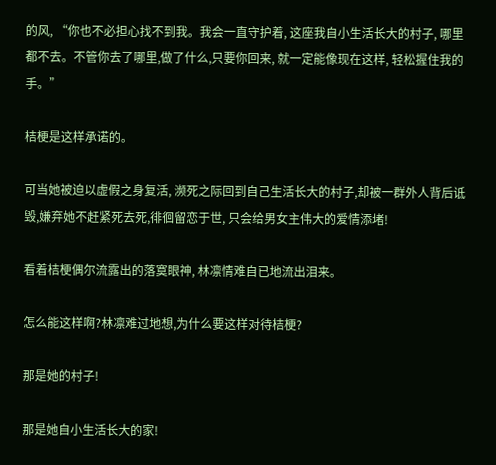的风, “你也不必担心找不到我。我会一直守护着, 这座我自小生活长大的村子, 哪里都不去。不管你去了哪里,做了什么,只要你回来, 就一定能像现在这样, 轻松握住我的手。”

桔梗是这样承诺的。

可当她被迫以虚假之身复活, 濒死之际回到自己生活长大的村子,却被一群外人背后诋毁,嫌弃她不赶紧死去死,徘徊留恋于世, 只会给男女主伟大的爱情添堵!

看着桔梗偶尔流露出的落寞眼神, 林凛情难自已地流出泪来。

怎么能这样啊?林凛难过地想,为什么要这样对待桔梗?

那是她的村子!

那是她自小生活长大的家!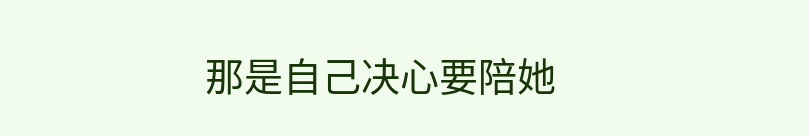那是自己决心要陪她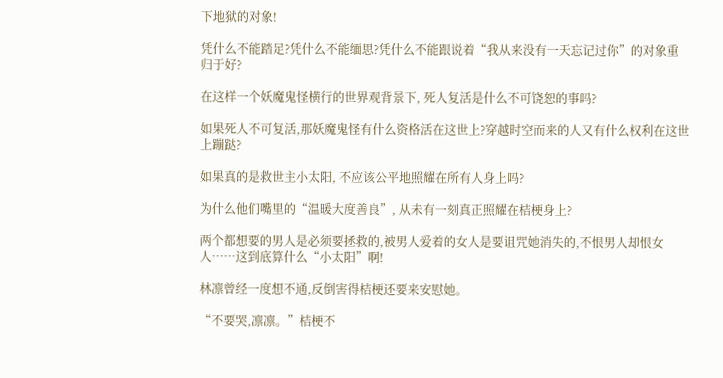下地狱的对象!

凭什么不能踏足?凭什么不能缅思?凭什么不能跟说着“我从来没有一天忘记过你”的对象重归于好?

在这样一个妖魔鬼怪横行的世界观背景下, 死人复活是什么不可饶恕的事吗?

如果死人不可复活,那妖魔鬼怪有什么资格活在这世上?穿越时空而来的人又有什么权利在这世上蹦跶?

如果真的是救世主小太阳, 不应该公平地照耀在所有人身上吗?

为什么他们嘴里的“温暖大度善良”, 从未有一刻真正照耀在桔梗身上?

两个都想要的男人是必须要拯救的,被男人爱着的女人是要诅咒她消失的,不恨男人却恨女人……这到底算什么“小太阳”啊!

林凛曾经一度想不通,反倒害得桔梗还要来安慰她。

“不要哭,凛凛。”桔梗不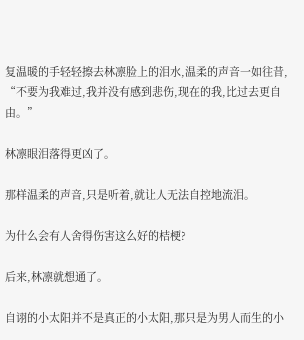复温暖的手轻轻擦去林凛脸上的泪水,温柔的声音一如往昔, “不要为我难过,我并没有感到悲伤,现在的我,比过去更自由。”

林凛眼泪落得更凶了。

那样温柔的声音,只是听着,就让人无法自控地流泪。

为什么会有人舍得伤害这么好的桔梗?

后来,林凛就想通了。

自诩的小太阳并不是真正的小太阳,那只是为男人而生的小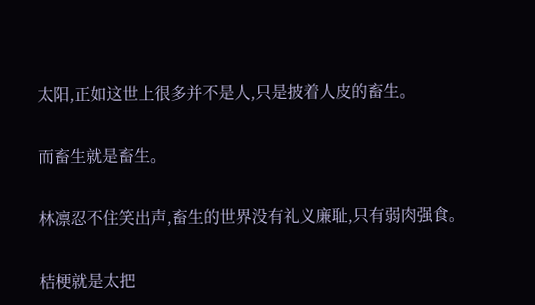太阳,正如这世上很多并不是人,只是披着人皮的畜生。

而畜生就是畜生。

林凛忍不住笑出声,畜生的世界没有礼义廉耻,只有弱肉强食。

桔梗就是太把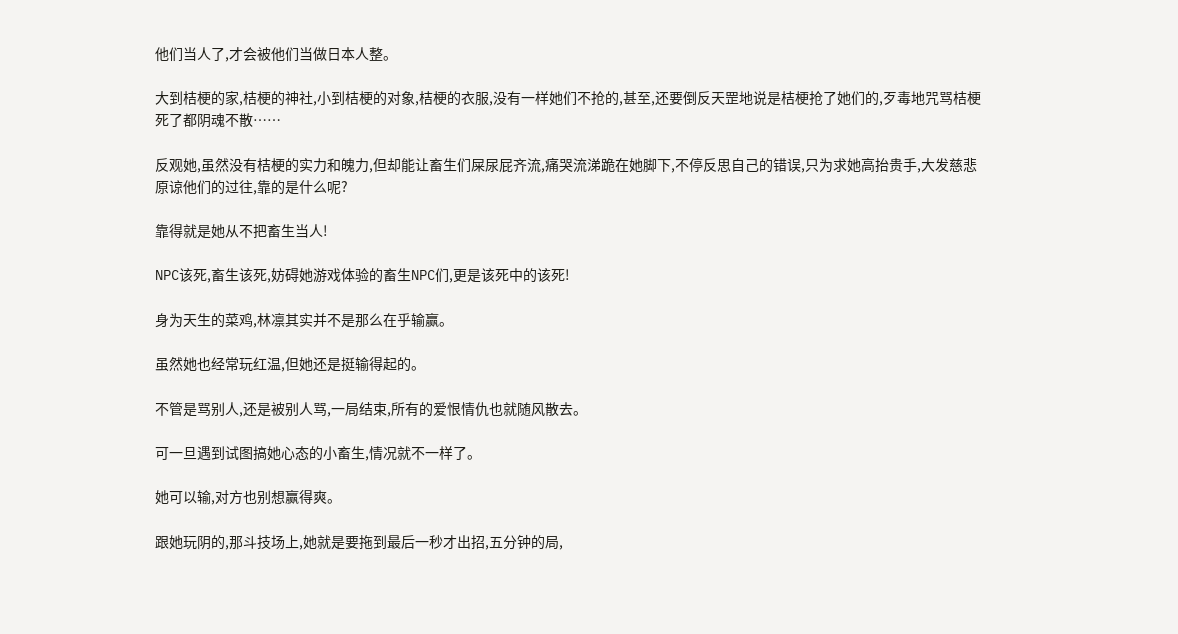他们当人了,才会被他们当做日本人整。

大到桔梗的家,桔梗的神社,小到桔梗的对象,桔梗的衣服,没有一样她们不抢的,甚至,还要倒反天罡地说是桔梗抢了她们的,歹毒地咒骂桔梗死了都阴魂不散……

反观她,虽然没有桔梗的实力和魄力,但却能让畜生们屎尿屁齐流,痛哭流涕跪在她脚下,不停反思自己的错误,只为求她高抬贵手,大发慈悲原谅他们的过往,靠的是什么呢?

靠得就是她从不把畜生当人!

NPC该死,畜生该死,妨碍她游戏体验的畜生NPC们,更是该死中的该死!

身为天生的菜鸡,林凛其实并不是那么在乎输赢。

虽然她也经常玩红温,但她还是挺输得起的。

不管是骂别人,还是被别人骂,一局结束,所有的爱恨情仇也就随风散去。

可一旦遇到试图搞她心态的小畜生,情况就不一样了。

她可以输,对方也别想赢得爽。

跟她玩阴的,那斗技场上,她就是要拖到最后一秒才出招,五分钟的局,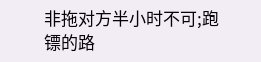非拖对方半小时不可;跑镖的路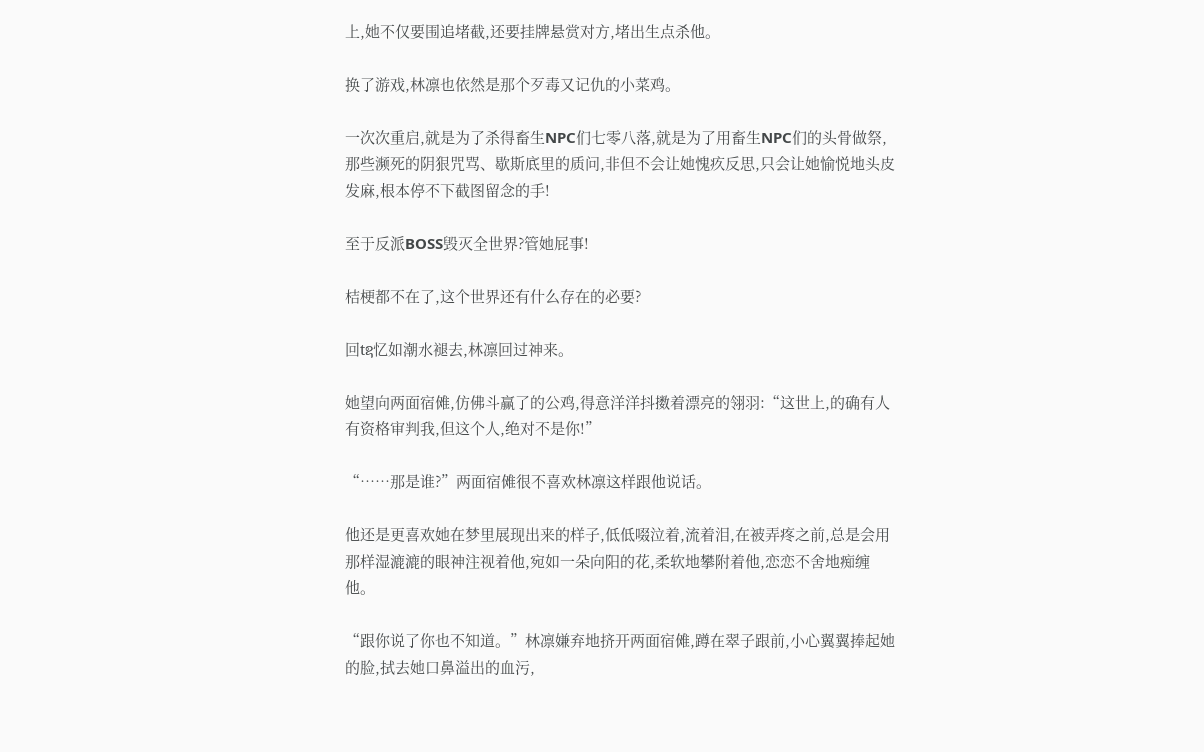上,她不仅要围追堵截,还要挂牌悬赏对方,堵出生点杀他。

换了游戏,林凛也依然是那个歹毒又记仇的小菜鸡。

一次次重启,就是为了杀得畜生NPC们七零八落,就是为了用畜生NPC们的头骨做祭,那些濒死的阴狠咒骂、歇斯底里的质问,非但不会让她愧疚反思,只会让她愉悦地头皮发麻,根本停不下截图留念的手!

至于反派BOSS毁灭全世界?管她屁事!

桔梗都不在了,这个世界还有什么存在的必要?

回tຊ忆如潮水褪去,林凛回过神来。

她望向两面宿傩,仿佛斗赢了的公鸡,得意洋洋抖擞着漂亮的翎羽:“这世上,的确有人有资格审判我,但这个人,绝对不是你!”

“……那是谁?”两面宿傩很不喜欢林凛这样跟他说话。

他还是更喜欢她在梦里展现出来的样子,低低啜泣着,流着泪,在被弄疼之前,总是会用那样湿漉漉的眼神注视着他,宛如一朵向阳的花,柔软地攀附着他,恋恋不舍地痴缠他。

“跟你说了你也不知道。”林凛嫌弃地挤开两面宿傩,蹲在翠子跟前,小心翼翼捧起她的脸,拭去她口鼻溢出的血污,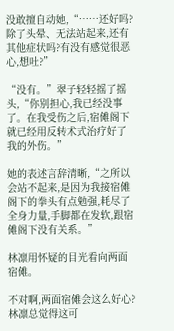没敢擅自动她,“……还好吗?除了头晕、无法站起来,还有其他症状吗?有没有感觉很恶心,想吐?”

“没有。”翠子轻轻摇了摇头,“你别担心,我已经没事了。在我受伤之后,宿傩阁下就已经用反转术式治疗好了我的外伤。”

她的表述言辞清晰,“之所以会站不起来,是因为我接宿傩阁下的拳头有点勉强,耗尽了全身力量,手脚都在发软,跟宿傩阁下没有关系。”

林凛用怀疑的目光看向两面宿傩。

不对啊,两面宿傩会这么好心?林凛总觉得这可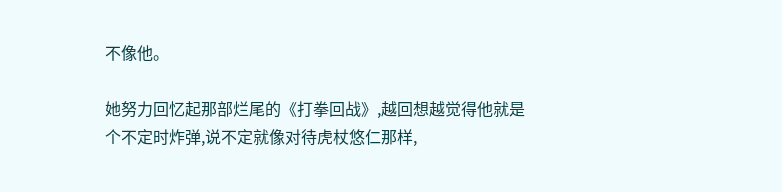不像他。

她努力回忆起那部烂尾的《打拳回战》,越回想越觉得他就是个不定时炸弹,说不定就像对待虎杖悠仁那样,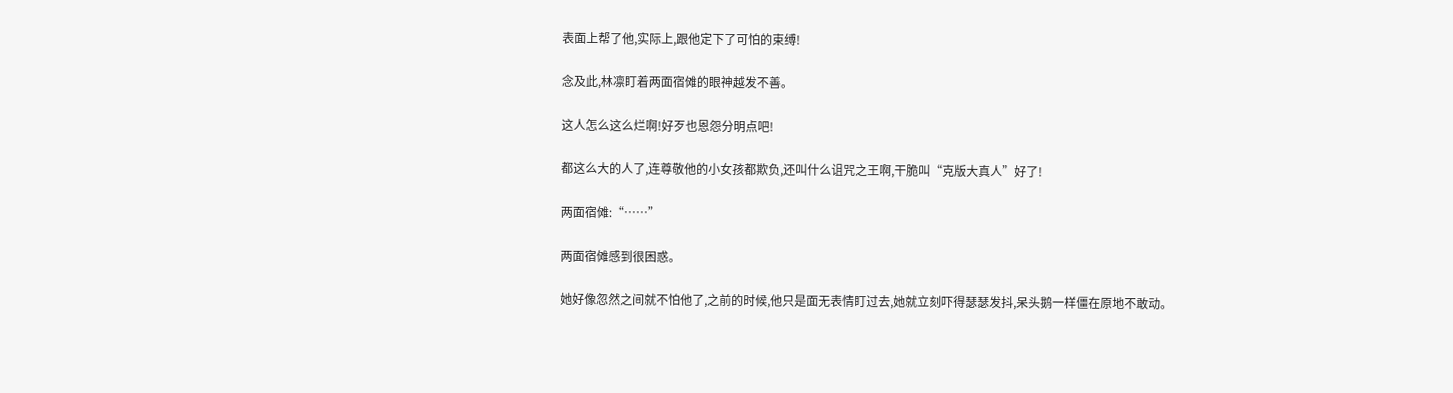表面上帮了他,实际上,跟他定下了可怕的束缚!

念及此,林凛盯着两面宿傩的眼神越发不善。

这人怎么这么烂啊!好歹也恩怨分明点吧!

都这么大的人了,连尊敬他的小女孩都欺负,还叫什么诅咒之王啊,干脆叫“克版大真人”好了!

两面宿傩:“……”

两面宿傩感到很困惑。

她好像忽然之间就不怕他了,之前的时候,他只是面无表情盯过去,她就立刻吓得瑟瑟发抖,呆头鹅一样僵在原地不敢动。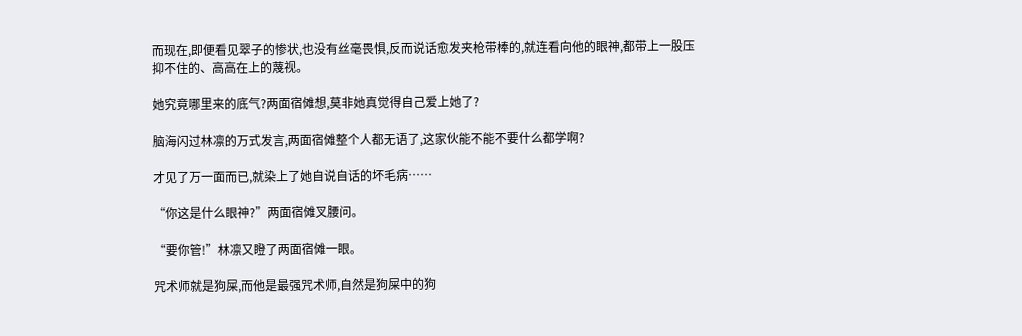而现在,即便看见翠子的惨状,也没有丝毫畏惧,反而说话愈发夹枪带棒的,就连看向他的眼神,都带上一股压抑不住的、高高在上的蔑视。

她究竟哪里来的底气?两面宿傩想,莫非她真觉得自己爱上她了?

脑海闪过林凛的万式发言,两面宿傩整个人都无语了,这家伙能不能不要什么都学啊?

才见了万一面而已,就染上了她自说自话的坏毛病……

“你这是什么眼神?”两面宿傩叉腰问。

“要你管!”林凛又瞪了两面宿傩一眼。

咒术师就是狗屎,而他是最强咒术师,自然是狗屎中的狗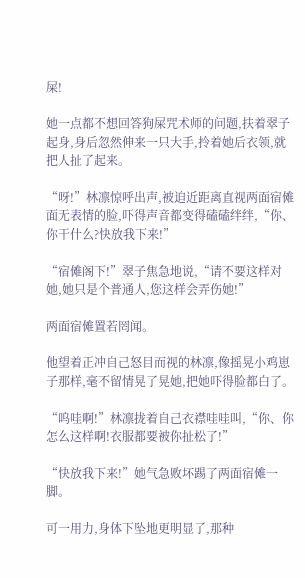屎!

她一点都不想回答狗屎咒术师的问题,扶着翠子起身,身后忽然伸来一只大手,拎着她后衣领,就把人扯了起来。

“呀!”林凛惊呼出声,被迫近距离直视两面宿傩面无表情的脸,吓得声音都变得磕磕绊绊,“你、你干什么?快放我下来!”

“宿傩阁下!”翠子焦急地说,“请不要这样对她,她只是个普通人,您这样会弄伤她!”

两面宿傩置若罔闻。

他望着正冲自己怒目而视的林凛,像摇晃小鸡崽子那样,毫不留情晃了晃她,把她吓得脸都白了。

“呜哇啊!”林凛拢着自己衣襟哇哇叫,“你、你怎么这样啊!衣服都要被你扯松了!”

“快放我下来!”她气急败坏踢了两面宿傩一脚。

可一用力,身体下坠地更明显了,那种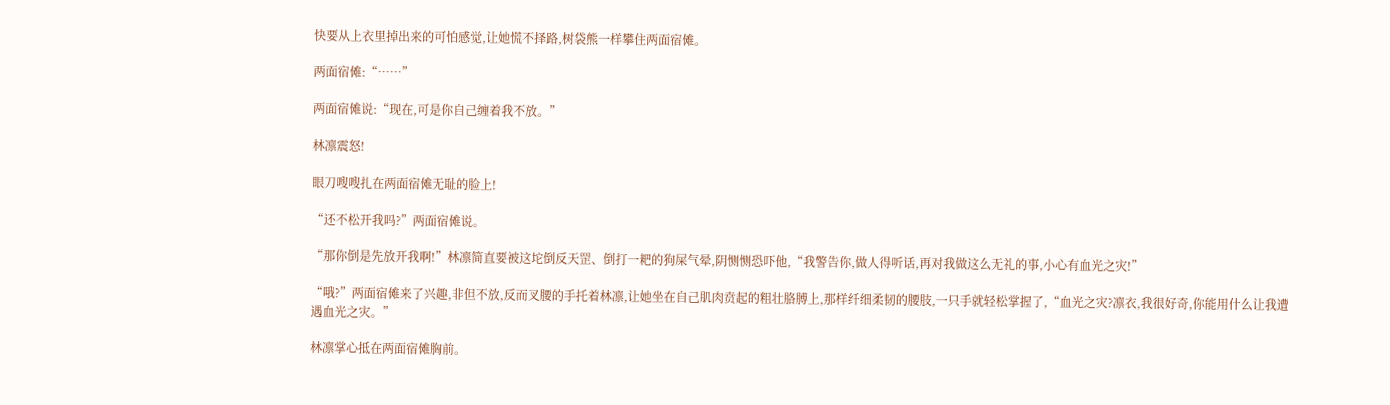快要从上衣里掉出来的可怕感觉,让她慌不择路,树袋熊一样攀住两面宿傩。

两面宿傩:“……”

两面宿傩说:“现在,可是你自己缠着我不放。”

林凛震怒!

眼刀嗖嗖扎在两面宿傩无耻的脸上!

“还不松开我吗?”两面宿傩说。

“那你倒是先放开我啊!”林凛简直要被这坨倒反天罡、倒打一耙的狗屎气晕,阴恻恻恐吓他,“我警告你,做人得听话,再对我做这么无礼的事,小心有血光之灾!”

“哦?”两面宿傩来了兴趣,非但不放,反而叉腰的手托着林凛,让她坐在自己肌肉贲起的粗壮胳膊上,那样纤细柔韧的腰肢,一只手就轻松掌握了,“血光之灾?凛衣,我很好奇,你能用什么让我遭遇血光之灾。”

林凛掌心抵在两面宿傩胸前。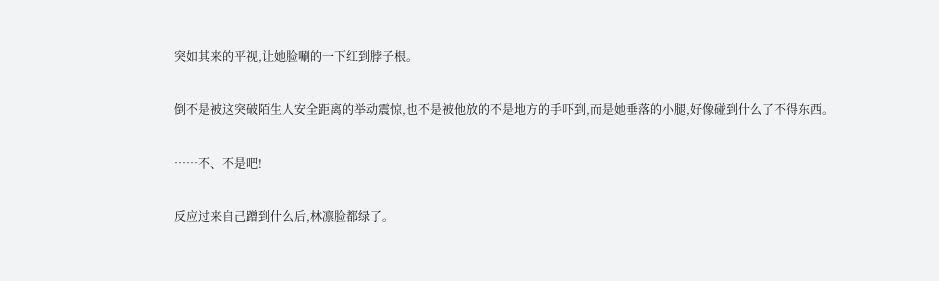突如其来的平视,让她脸唰的一下红到脖子根。

倒不是被这突破陌生人安全距离的举动震惊,也不是被他放的不是地方的手吓到,而是她垂落的小腿,好像碰到什么了不得东西。

……不、不是吧!

反应过来自己蹭到什么后,林凛脸都绿了。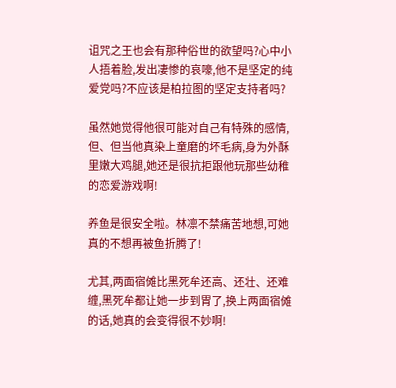诅咒之王也会有那种俗世的欲望吗?心中小人捂着脸,发出凄惨的哀嚎,他不是坚定的纯爱党吗?不应该是柏拉图的坚定支持者吗?

虽然她觉得他很可能对自己有特殊的感情,但、但当他真染上童磨的坏毛病,身为外酥里嫩大鸡腿,她还是很抗拒跟他玩那些幼稚的恋爱游戏啊!

养鱼是很安全啦。林凛不禁痛苦地想,可她真的不想再被鱼折腾了!

尤其,两面宿傩比黑死牟还高、还壮、还难缠,黑死牟都让她一步到胃了,换上两面宿傩的话,她真的会变得很不妙啊!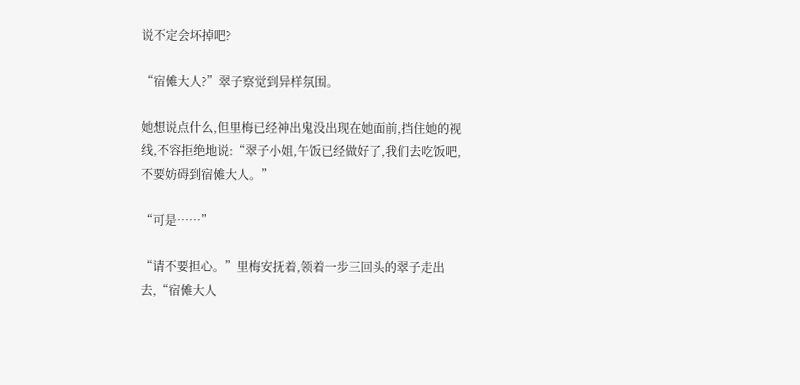说不定会坏掉吧?

“宿傩大人?”翠子察觉到异样氛围。

她想说点什么,但里梅已经神出鬼没出现在她面前,挡住她的视线,不容拒绝地说:“翠子小姐,午饭已经做好了,我们去吃饭吧,不要妨碍到宿傩大人。”

“可是……”

“请不要担心。”里梅安抚着,领着一步三回头的翠子走出去,“宿傩大人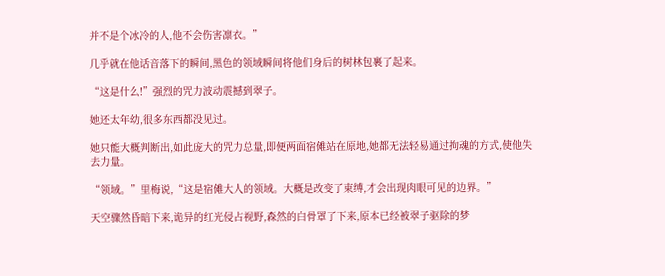并不是个冰冷的人,他不会伤害凛衣。”

几乎就在他话音落下的瞬间,黑色的领域瞬间将他们身后的树林包裹了起来。

“这是什么!”强烈的咒力波动震撼到翠子。

她还太年幼,很多东西都没见过。

她只能大概判断出,如此庞大的咒力总量,即便两面宿傩站在原地,她都无法轻易通过拘魂的方式,使他失去力量。

“领域。”里梅说,“这是宿傩大人的领域。大概是改变了束缚,才会出现肉眼可见的边界。”

天空骤然昏暗下来,诡异的红光侵占视野,森然的白骨罩了下来,原本已经被翠子驱除的梦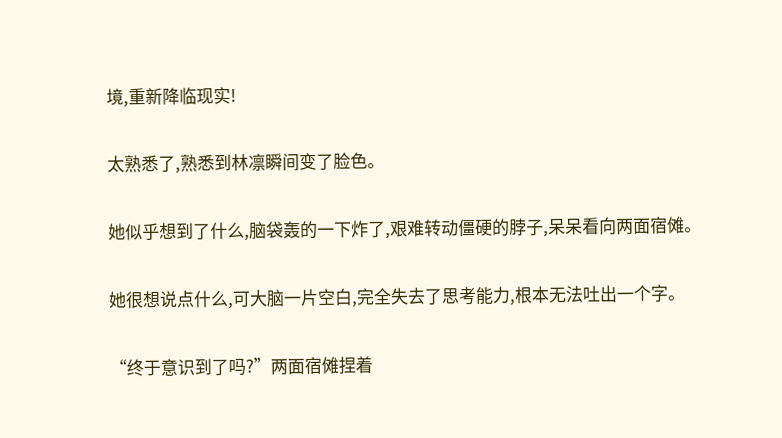境,重新降临现实!

太熟悉了,熟悉到林凛瞬间变了脸色。

她似乎想到了什么,脑袋轰的一下炸了,艰难转动僵硬的脖子,呆呆看向两面宿傩。

她很想说点什么,可大脑一片空白,完全失去了思考能力,根本无法吐出一个字。

“终于意识到了吗?”两面宿傩捏着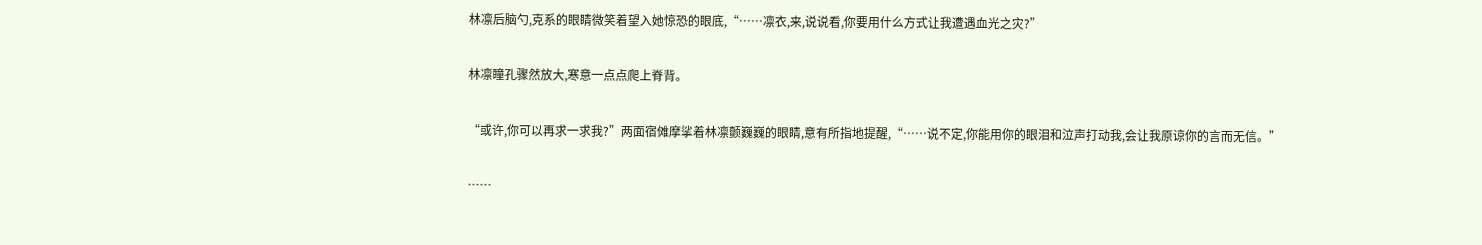林凛后脑勺,克系的眼睛微笑着望入她惊恐的眼底,“……凛衣,来,说说看,你要用什么方式让我遭遇血光之灾?”

林凛瞳孔骤然放大,寒意一点点爬上脊背。

“或许,你可以再求一求我?”两面宿傩摩挲着林凛颤巍巍的眼睛,意有所指地提醒,“……说不定,你能用你的眼泪和泣声打动我,会让我原谅你的言而无信。”

……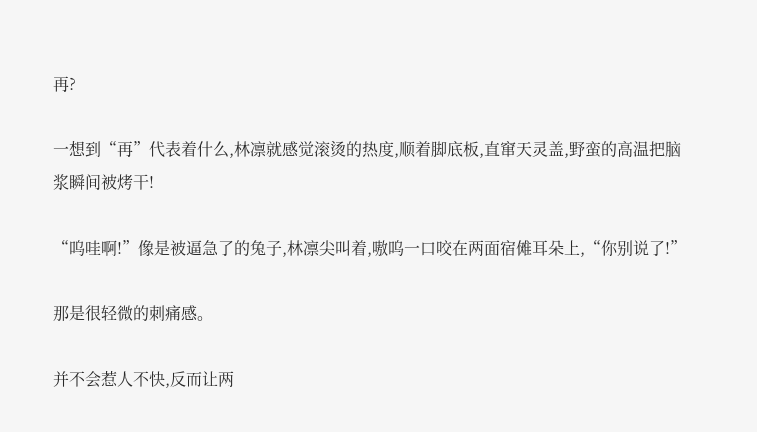再?

一想到“再”代表着什么,林凛就感觉滚烫的热度,顺着脚底板,直窜天灵盖,野蛮的高温把脑浆瞬间被烤干!

“呜哇啊!”像是被逼急了的兔子,林凛尖叫着,嗷呜一口咬在两面宿傩耳朵上,“你别说了!”

那是很轻微的刺痛感。

并不会惹人不快,反而让两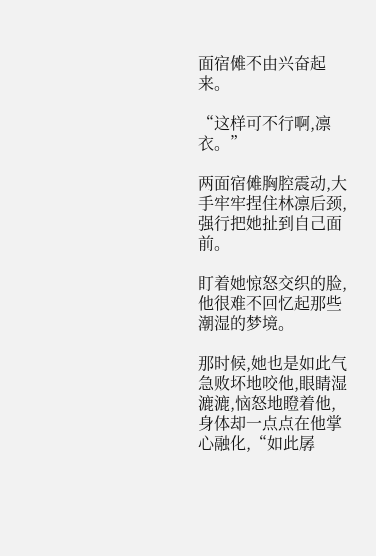面宿傩不由兴奋起来。

“这样可不行啊,凛衣。”

两面宿傩胸腔震动,大手牢牢捏住林凛后颈,强行把她扯到自己面前。

盯着她惊怒交织的脸,他很难不回忆起那些潮湿的梦境。

那时候,她也是如此气急败坏地咬他,眼睛湿漉漉,恼怒地瞪着他,身体却一点点在他掌心融化,“如此孱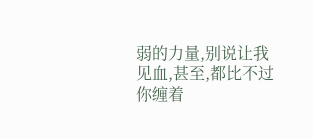弱的力量,别说让我见血,甚至,都比不过你缠着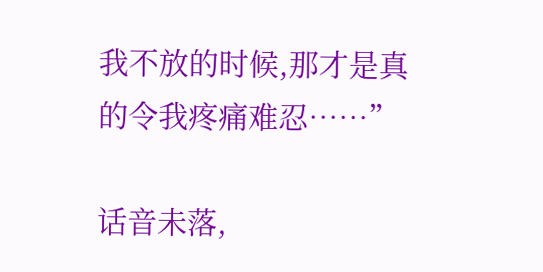我不放的时候,那才是真的令我疼痛难忍……”

话音未落,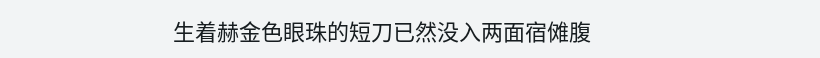生着赫金色眼珠的短刀已然没入两面宿傩腹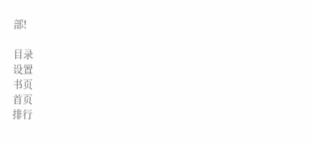部!

目录
设置
书页
首页
排行